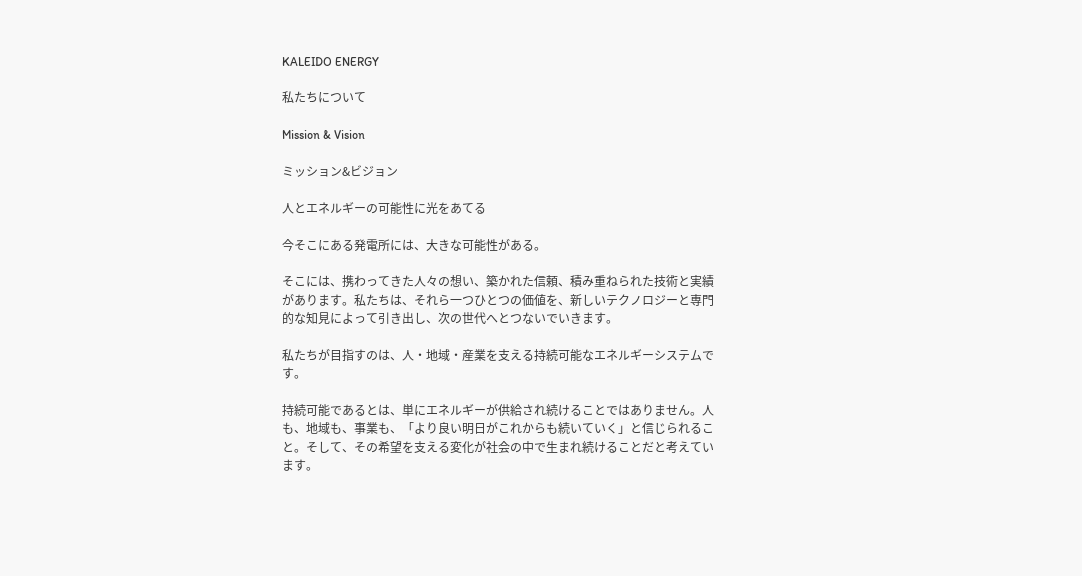KALEIDO ENERGY

私たちについて

Mission & Vision

ミッション&ビジョン

人とエネルギーの可能性に光をあてる

今そこにある発電所には、大きな可能性がある。

そこには、携わってきた人々の想い、築かれた信頼、積み重ねられた技術と実績があります。私たちは、それら一つひとつの価値を、新しいテクノロジーと専門的な知見によって引き出し、次の世代へとつないでいきます。

私たちが目指すのは、人・地域・産業を支える持続可能なエネルギーシステムです。

持続可能であるとは、単にエネルギーが供給され続けることではありません。人も、地域も、事業も、「より良い明日がこれからも続いていく」と信じられること。そして、その希望を支える変化が社会の中で生まれ続けることだと考えています。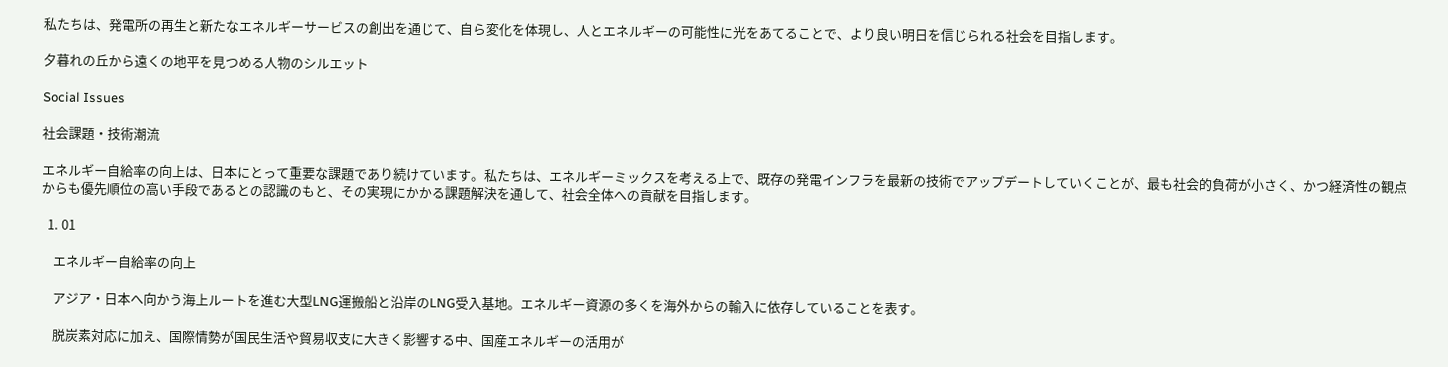私たちは、発電所の再生と新たなエネルギーサービスの創出を通じて、自ら変化を体現し、人とエネルギーの可能性に光をあてることで、より良い明日を信じられる社会を目指します。

夕暮れの丘から遠くの地平を見つめる人物のシルエット

Social Issues

社会課題・技術潮流

エネルギー自給率の向上は、日本にとって重要な課題であり続けています。私たちは、エネルギーミックスを考える上で、既存の発電インフラを最新の技術でアップデートしていくことが、最も社会的負荷が小さく、かつ経済性の観点からも優先順位の高い手段であるとの認識のもと、その実現にかかる課題解決を通して、社会全体への貢献を目指します。

  1. 01

    エネルギー自給率の向上

    アジア・日本へ向かう海上ルートを進む大型LNG運搬船と沿岸のLNG受入基地。エネルギー資源の多くを海外からの輸入に依存していることを表す。

    脱炭素対応に加え、国際情勢が国民生活や貿易収支に大きく影響する中、国産エネルギーの活用が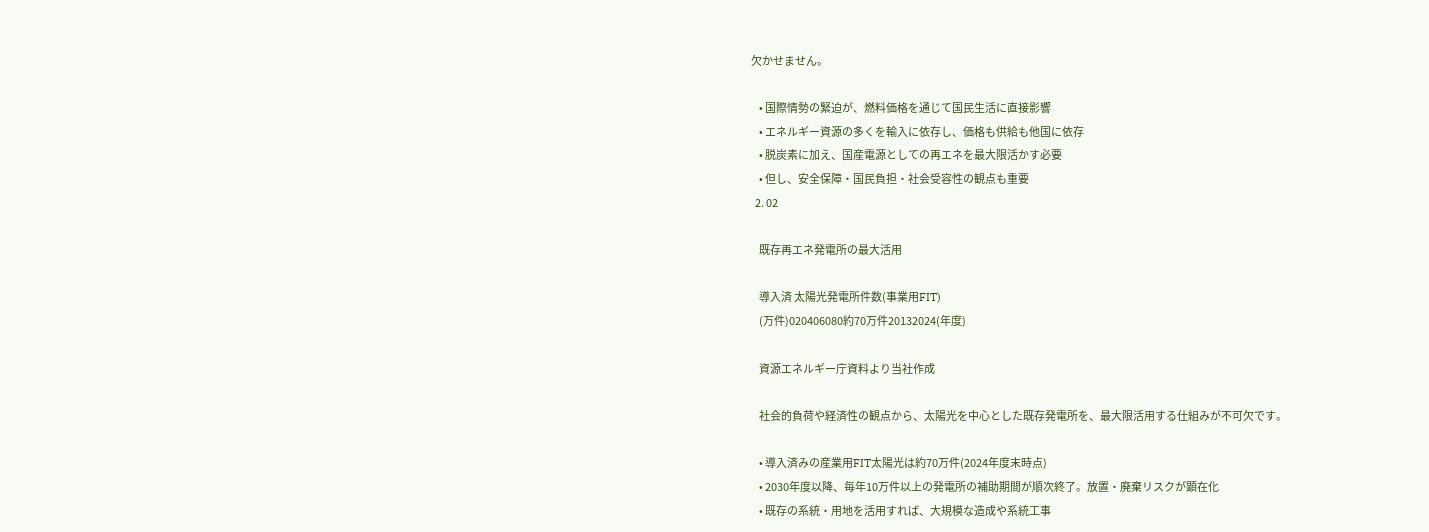欠かせません。

    • 国際情勢の緊迫が、燃料価格を通じて国民生活に直接影響
    • エネルギー資源の多くを輸入に依存し、価格も供給も他国に依存
    • 脱炭素に加え、国産電源としての再エネを最大限活かす必要
    • 但し、安全保障・国民負担・社会受容性の観点も重要
  2. 02

    既存再エネ発電所の最大活用

    導入済 太陽光発電所件数(事業用FIT)
    (万件)020406080約70万件20132024(年度)

    資源エネルギー庁資料より当社作成

    社会的負荷や経済性の観点から、太陽光を中心とした既存発電所を、最大限活用する仕組みが不可欠です。

    • 導入済みの産業用FIT太陽光は約70万件(2024年度末時点)
    • 2030年度以降、毎年10万件以上の発電所の補助期間が順次終了。放置・廃棄リスクが顕在化
    • 既存の系統・用地を活用すれば、大規模な造成や系統工事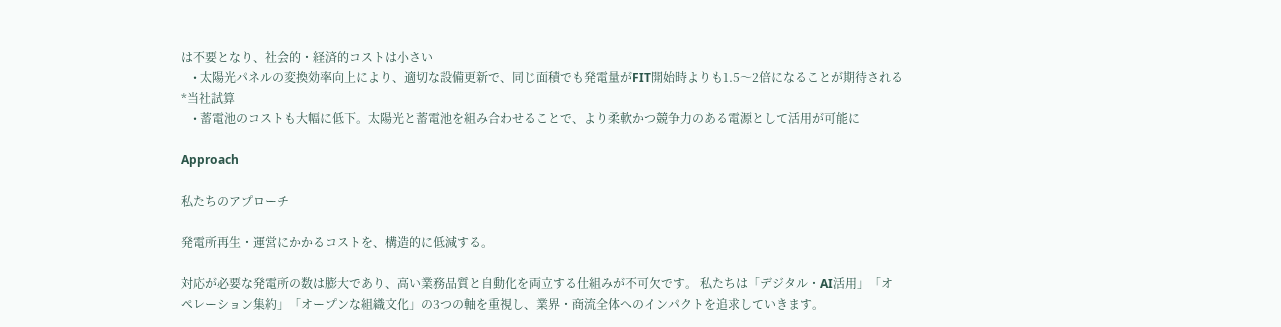は不要となり、社会的・経済的コストは小さい
    • 太陽光パネルの変換効率向上により、適切な設備更新で、同じ面積でも発電量がFIT開始時よりも1.5〜2倍になることが期待される *当社試算
    • 蓄電池のコストも大幅に低下。太陽光と蓄電池を組み合わせることで、より柔軟かつ競争力のある電源として活用が可能に

Approach

私たちのアプローチ

発電所再生・運営にかかるコストを、構造的に低減する。

対応が必要な発電所の数は膨大であり、高い業務品質と自動化を両立する仕組みが不可欠です。 私たちは「デジタル・AI活用」「オペレーション集約」「オープンな組織文化」の3つの軸を重視し、業界・商流全体へのインパクトを追求していきます。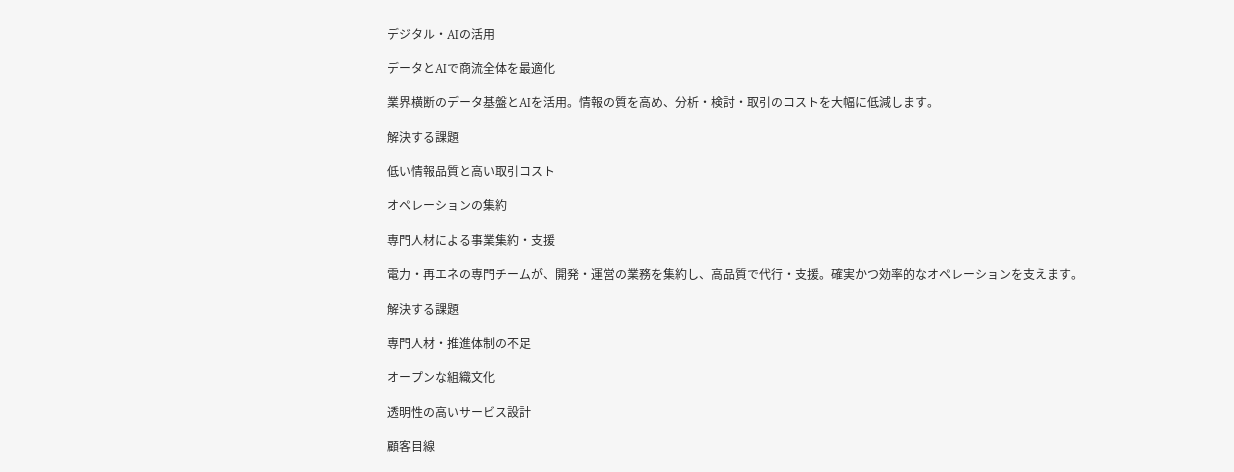デジタル・AIの活用

データとAIで商流全体を最適化

業界横断のデータ基盤とAIを活用。情報の質を高め、分析・検討・取引のコストを大幅に低減します。

解決する課題

低い情報品質と高い取引コスト

オペレーションの集約

専門人材による事業集約・支援

電力・再エネの専門チームが、開発・運営の業務を集約し、高品質で代行・支援。確実かつ効率的なオペレーションを支えます。

解決する課題

専門人材・推進体制の不足

オープンな組織文化

透明性の高いサービス設計

顧客目線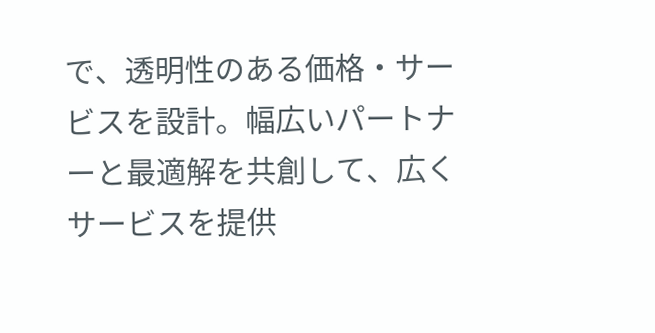で、透明性のある価格・サービスを設計。幅広いパートナーと最適解を共創して、広くサービスを提供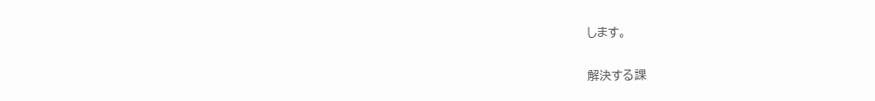します。

解決する課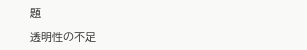題

透明性の不足